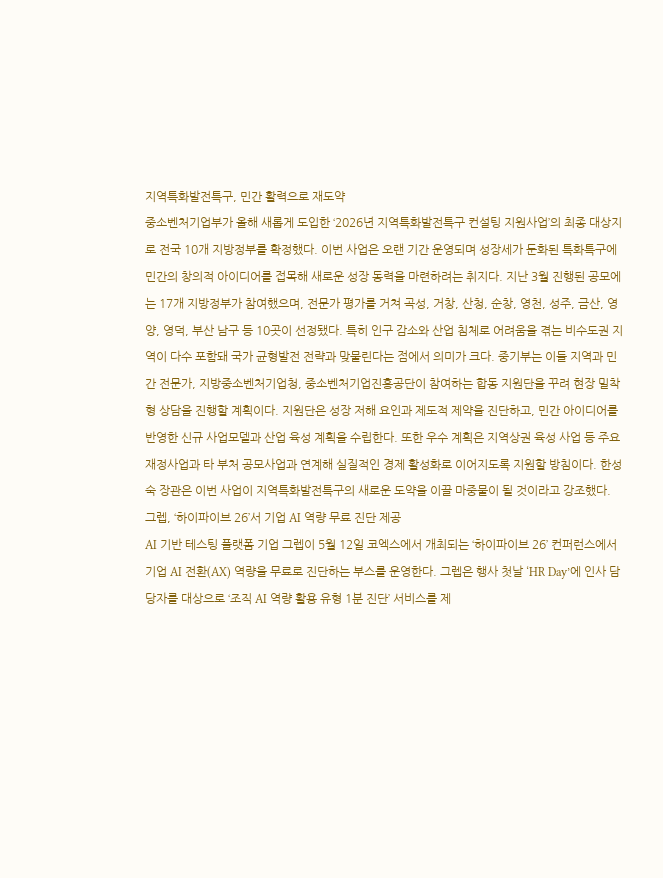지역특화발전특구, 민간 활력으로 재도약
중소벤처기업부가 올해 새롭게 도입한 ‘2026년 지역특화발전특구 컨설팅 지원사업’의 최종 대상지로 전국 10개 지방정부를 확정했다. 이번 사업은 오랜 기간 운영되며 성장세가 둔화된 특화특구에 민간의 창의적 아이디어를 접목해 새로운 성장 동력을 마련하려는 취지다. 지난 3월 진행된 공모에는 17개 지방정부가 참여했으며, 전문가 평가를 거쳐 곡성, 거창, 산청, 순창, 영천, 성주, 금산, 영양, 영덕, 부산 남구 등 10곳이 선정됐다. 특히 인구 감소와 산업 침체로 어려움을 겪는 비수도권 지역이 다수 포함돼 국가 균형발전 전략과 맞물린다는 점에서 의미가 크다. 중기부는 이들 지역과 민간 전문가, 지방중소벤처기업청, 중소벤처기업진흥공단이 참여하는 합동 지원단을 꾸려 현장 밀착형 상담을 진행할 계획이다. 지원단은 성장 저해 요인과 제도적 제약을 진단하고, 민간 아이디어를 반영한 신규 사업모델과 산업 육성 계획을 수립한다. 또한 우수 계획은 지역상권 육성 사업 등 주요 재정사업과 타 부처 공모사업과 연계해 실질적인 경제 활성화로 이어지도록 지원할 방침이다. 한성숙 장관은 이번 사업이 지역특화발전특구의 새로운 도약을 이끌 마중물이 될 것이라고 강조했다.
그렙, ‘하이파이브 26’서 기업 AI 역량 무료 진단 제공
AI 기반 테스팅 플랫폼 기업 그렙이 5월 12일 코엑스에서 개최되는 ‘하이파이브 26’ 컨퍼런스에서 기업 AI 전환(AX) 역량을 무료로 진단하는 부스를 운영한다. 그렙은 행사 첫날 ‘HR Day’에 인사 담당자를 대상으로 ‘조직 AI 역량 활용 유형 1분 진단’ 서비스를 제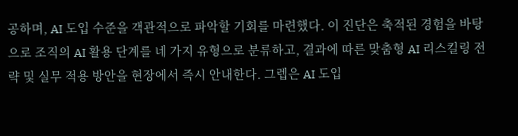공하며, AI 도입 수준을 객관적으로 파악할 기회를 마련했다. 이 진단은 축적된 경험을 바탕으로 조직의 AI 활용 단계를 네 가지 유형으로 분류하고, 결과에 따른 맞춤형 AI 리스킬링 전략 및 실무 적용 방안을 현장에서 즉시 안내한다. 그렙은 AI 도입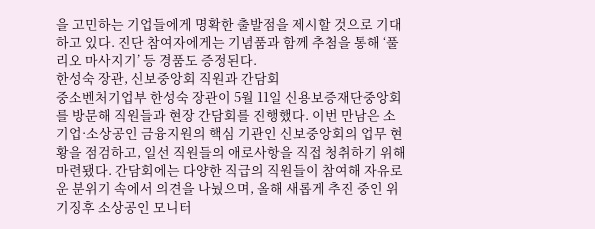을 고민하는 기업들에게 명확한 출발점을 제시할 것으로 기대하고 있다. 진단 참여자에게는 기념품과 함께 추첨을 통해 ‘풀리오 마사지기’ 등 경품도 증정된다.
한성숙 장관, 신보중앙회 직원과 간담회
중소벤처기업부 한성숙 장관이 5월 11일 신용보증재단중앙회를 방문해 직원들과 현장 간담회를 진행했다. 이번 만남은 소기업·소상공인 금융지원의 핵심 기관인 신보중앙회의 업무 현황을 점검하고, 일선 직원들의 애로사항을 직접 청취하기 위해 마련됐다. 간담회에는 다양한 직급의 직원들이 참여해 자유로운 분위기 속에서 의견을 나눴으며, 올해 새롭게 추진 중인 위기징후 소상공인 모니터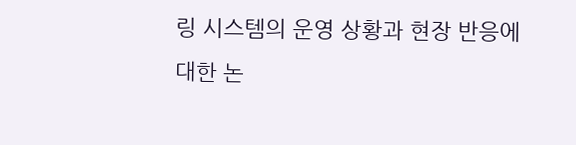링 시스템의 운영 상황과 현장 반응에 대한 논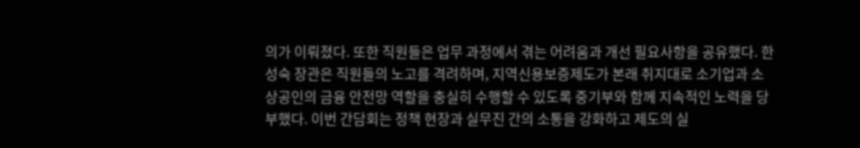의가 이뤄졌다. 또한 직원들은 업무 과정에서 겪는 어려움과 개선 필요사항을 공유했다. 한성숙 장관은 직원들의 노고를 격려하며, 지역신용보증제도가 본래 취지대로 소기업과 소상공인의 금융 안전망 역할을 충실히 수행할 수 있도록 중기부와 함께 지속적인 노력을 당부했다. 이번 간담회는 정책 현장과 실무진 간의 소통을 강화하고 제도의 실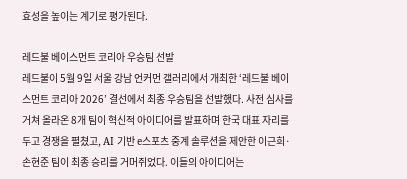효성을 높이는 계기로 평가된다.

레드불 베이스먼트 코리아 우승팀 선발
레드불이 5월 9일 서울 강남 언커먼 갤러리에서 개최한 ‘레드불 베이스먼트 코리아 2026’ 결선에서 최종 우승팀을 선발했다. 사전 심사를 거쳐 올라온 8개 팀이 혁신적 아이디어를 발표하며 한국 대표 자리를 두고 경쟁을 펼쳤고, AI 기반 e스포츠 중계 솔루션을 제안한 이근희·손현준 팀이 최종 승리를 거머쥐었다. 이들의 아이디어는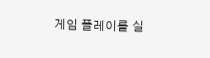게임 플레이를 실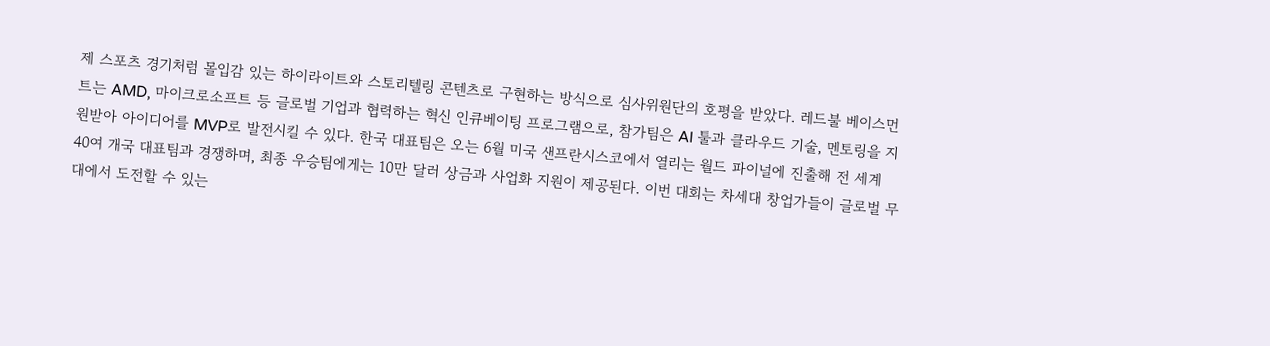제 스포츠 경기처럼 몰입감 있는 하이라이트와 스토리텔링 콘텐츠로 구현하는 방식으로 심사위원단의 호평을 받았다. 레드불 베이스먼트는 AMD, 마이크로소프트 등 글로벌 기업과 협력하는 혁신 인큐베이팅 프로그램으로, 참가팀은 AI 툴과 클라우드 기술, 멘토링을 지원받아 아이디어를 MVP로 발전시킬 수 있다. 한국 대표팀은 오는 6월 미국 샌프란시스코에서 열리는 월드 파이널에 진출해 전 세계 40여 개국 대표팀과 경쟁하며, 최종 우승팀에게는 10만 달러 상금과 사업화 지원이 제공된다. 이번 대회는 차세대 창업가들이 글로벌 무대에서 도전할 수 있는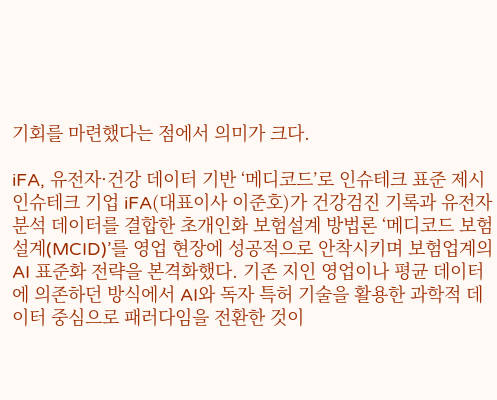기회를 마련했다는 점에서 의미가 크다.

iFA, 유전자·건강 데이터 기반 ‘메디코드’로 인슈테크 표준 제시
인슈테크 기업 iFA(대표이사 이준호)가 건강검진 기록과 유전자 분석 데이터를 결합한 초개인화 보험설계 방법론 ‘메디코드 보험설계(MCID)’를 영업 현장에 성공적으로 안착시키며 보험업계의 AI 표준화 전략을 본격화했다. 기존 지인 영업이나 평균 데이터에 의존하던 방식에서 AI와 독자 특허 기술을 활용한 과학적 데이터 중심으로 패러다임을 전환한 것이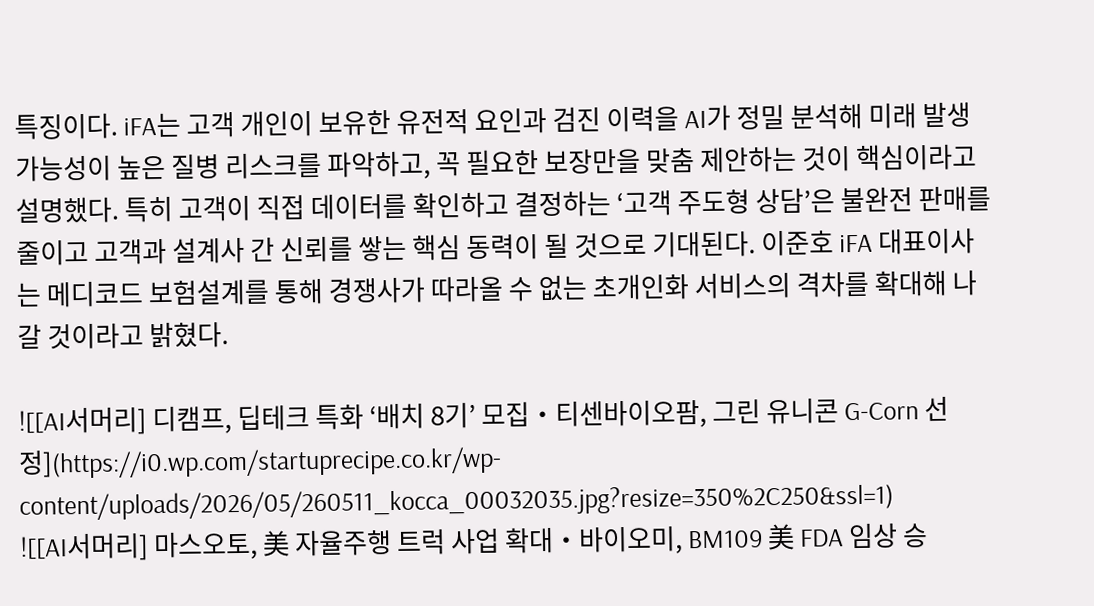특징이다. iFA는 고객 개인이 보유한 유전적 요인과 검진 이력을 AI가 정밀 분석해 미래 발생 가능성이 높은 질병 리스크를 파악하고, 꼭 필요한 보장만을 맞춤 제안하는 것이 핵심이라고 설명했다. 특히 고객이 직접 데이터를 확인하고 결정하는 ‘고객 주도형 상담’은 불완전 판매를 줄이고 고객과 설계사 간 신뢰를 쌓는 핵심 동력이 될 것으로 기대된다. 이준호 iFA 대표이사는 메디코드 보험설계를 통해 경쟁사가 따라올 수 없는 초개인화 서비스의 격차를 확대해 나갈 것이라고 밝혔다.

![[AI서머리] 디캠프, 딥테크 특화 ‘배치 8기’ 모집‧티센바이오팜, 그린 유니콘 G-Corn 선정](https://i0.wp.com/startuprecipe.co.kr/wp-content/uploads/2026/05/260511_kocca_00032035.jpg?resize=350%2C250&ssl=1)
![[AI서머리] 마스오토, 美 자율주행 트럭 사업 확대‧바이오미, BM109 美 FDA 임상 승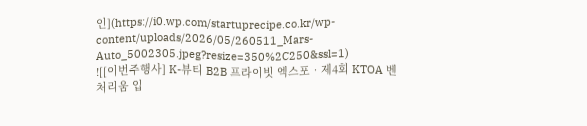인](https://i0.wp.com/startuprecipe.co.kr/wp-content/uploads/2026/05/260511_Mars-Auto_5002305.jpeg?resize=350%2C250&ssl=1)
![[이번주행사] K-뷰티 B2B 프라이빗 엑스포‧제4회 KTOA 벤처리움 입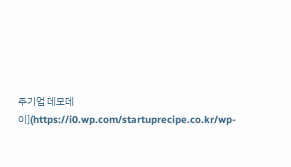주기업 데모데이](https://i0.wp.com/startuprecipe.co.kr/wp-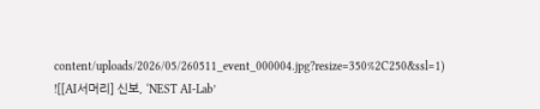content/uploads/2026/05/260511_event_000004.jpg?resize=350%2C250&ssl=1)
![[AI서머리] 신보, ‘NEST AI-Lab’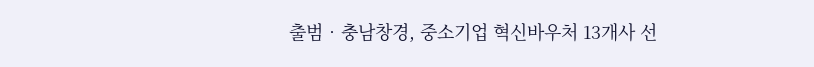출범‧충남창경, 중소기업 혁신바우처 13개사 선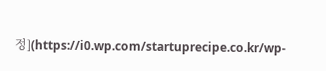정](https://i0.wp.com/startuprecipe.co.kr/wp-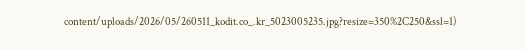content/uploads/2026/05/260511_kodit.co_.kr_5023005235.jpg?resize=350%2C250&ssl=1)